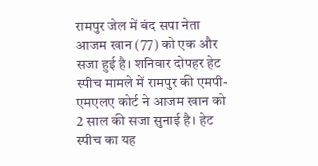रामपुर जेल में बंद सपा नेता आजम खान (77) को एक और सजा हुई है। शनिवार दोपहर हेट स्पीच मामले में रामपुर की एमपी-एमएलए कोर्ट ने आजम खान को 2 साल की सजा सुनाई है। हेट स्पीच का यह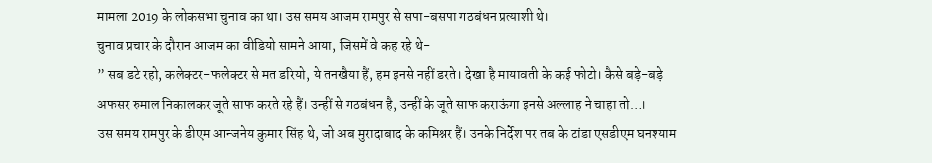मामला 2019 के लोकसभा चुनाव का था। उस समय आजम रामपुर से सपा-बसपा गठबंधन प्रत्याशी थे।
चुनाव प्रचार के दौरान आजम का वीडियो सामने आया, जिसमें वे कह रहे थे-
” सब डटे रहो, कलेक्टर-फलेक्टर से मत डरियो, ये तनखैया हैं, हम इनसे नहीं डरते। देखा है मायावती के कई फोटो। कैसे बड़े-बड़े अफसर रुमाल निकालकर जूते साफ करते रहे हैं। उन्हीं से गठबंधन है, उन्हीं के जूते साफ कराऊंगा इनसे अल्लाह ने चाहा तो…।
उस समय रामपुर के डीएम आन्जनेय कुमार सिंह थे, जो अब मुरादाबाद के कमिश्नर हैं। उनके निर्देश पर तब के टांडा एसडीएम घनश्याम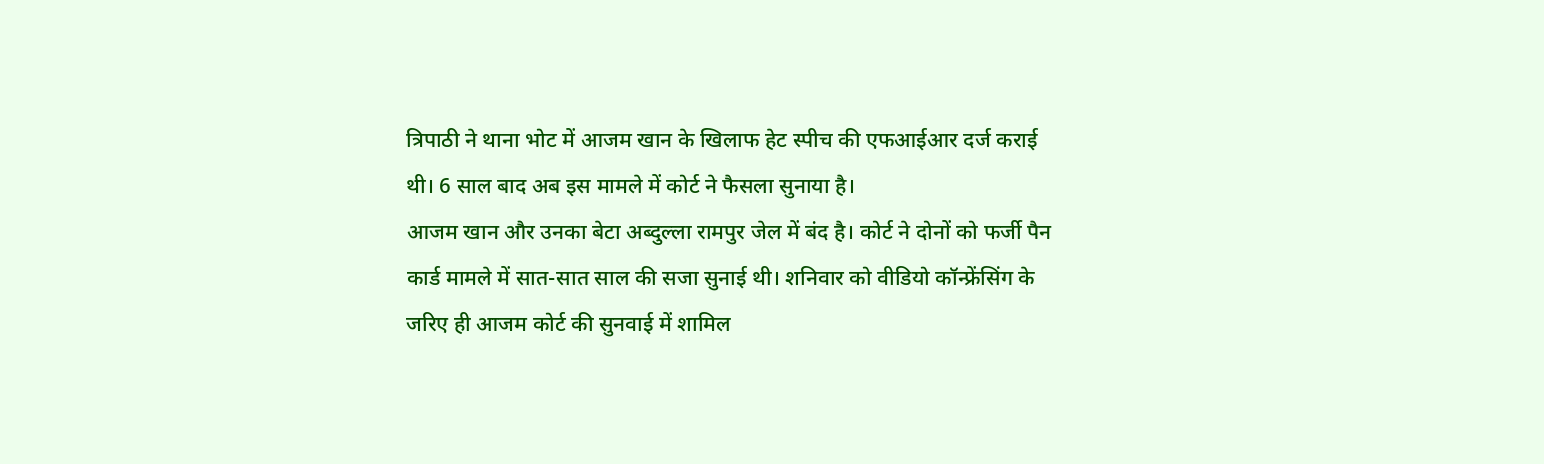त्रिपाठी ने थाना भोट में आजम खान के खिलाफ हेट स्पीच की एफआईआर दर्ज कराई थी। 6 साल बाद अब इस मामले में कोर्ट ने फैसला सुनाया है।
आजम खान और उनका बेटा अब्दुल्ला रामपुर जेल में बंद है। कोर्ट ने दोनों को फर्जी पैन कार्ड मामले में सात-सात साल की सजा सुनाई थी। शनिवार को वीडियो कॉन्फ्रेंसिंग के जरिए ही आजम कोर्ट की सुनवाई में शामिल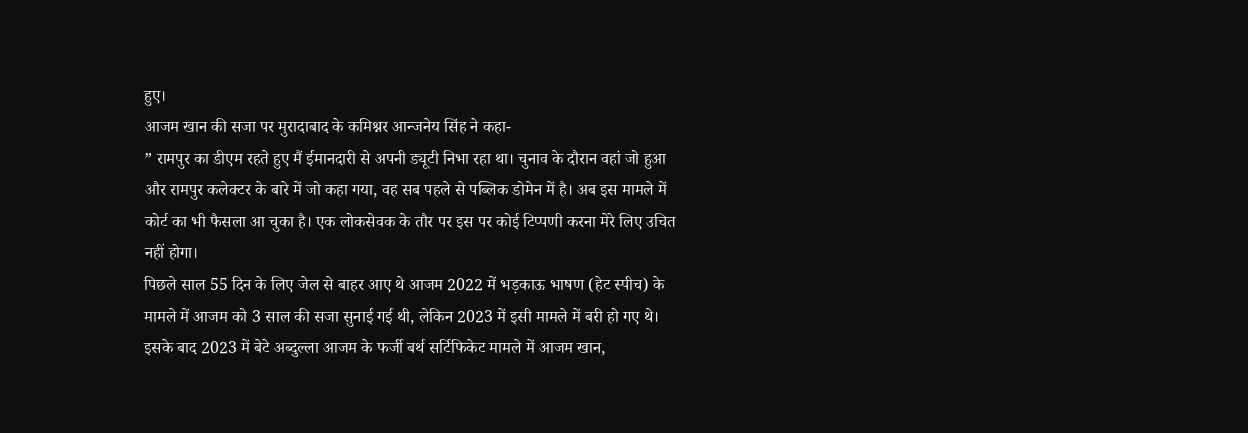हुए।
आजम खान की सजा पर मुरादाबाद के कमिश्नर आन्जनेय सिंह ने कहा-
” रामपुर का डीएम रहते हुए मैं ईमानदारी से अपनी ड्यूटी निभा रहा था। चुनाव के दौरान वहां जो हुआ और रामपुर कलेक्टर के बारे में जो कहा गया, वह सब पहले से पब्लिक डोमेन में है। अब इस मामले में कोर्ट का भी फैसला आ चुका है। एक लोकसेवक के तौर पर इस पर कोई टिप्पणी करना मेरे लिए उचित नहीं होगा।
पिछले साल 55 दिन के लिए जेल से बाहर आए थे आजम 2022 में भड़काऊ भाषण (हेट स्पीच) के मामले में आजम को 3 साल की सजा सुनाई गई थी, लेकिन 2023 में इसी मामले में बरी हो गए थे। इसके बाद 2023 में बेटे अब्दुल्ला आजम के फर्जी बर्थ सर्टिफिकेट मामले में आजम खान,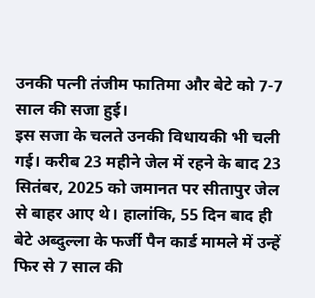उनकी पत्नी तंजीम फातिमा और बेटे को 7-7 साल की सजा हुई।
इस सजा के चलते उनकी विधायकी भी चली गई। करीब 23 महीने जेल में रहने के बाद 23 सितंबर, 2025 को जमानत पर सीतापुर जेल से बाहर आए थे। हालांकि, 55 दिन बाद ही बेटे अब्दुल्ला के फर्जी पैन कार्ड मामले में उन्हें फिर से 7 साल की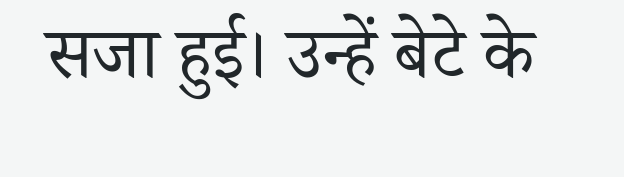सजा हुई। उन्हें बेटे के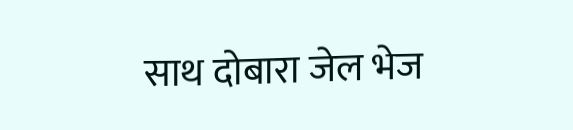साथ दोबारा जेल भेज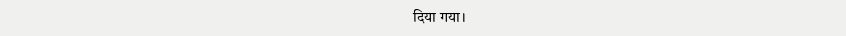दिया गया।